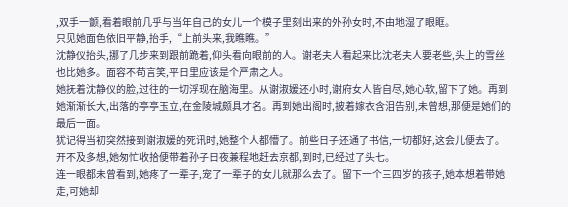,双手一颤,看着眼前几乎与当年自己的女儿一个模子里刻出来的外孙女时,不由地湿了眼眶。
只见她面色依旧平静,抬手,“上前头来,我瞧瞧。”
沈静仪抬头,挪了几步来到跟前跪着,仰头看向眼前的人。谢老夫人看起来比沈老夫人要老些,头上的雪丝也比她多。面容不苟言笑,平日里应该是个严肃之人。
她抚着沈静仪的脸,过往的一切浮现在脑海里。从谢淑媛还小时,谢府女人皆自尽,她心软,留下了她。再到她渐渐长大,出落的亭亭玉立,在金陵城颇具才名。再到她出阁时,披着嫁衣含泪告别,未曾想,那便是她们的最后一面。
犹记得当初突然接到谢淑媛的死讯时,她整个人都懵了。前些日子还通了书信,一切都好,这会儿便去了。
开不及多想,她匆忙收拾便带着孙子日夜兼程地赶去京都,到时,已经过了头七。
连一眼都未曾看到,她疼了一辈子,宠了一辈子的女儿就那么去了。留下一个三四岁的孩子,她本想着带她走,可她却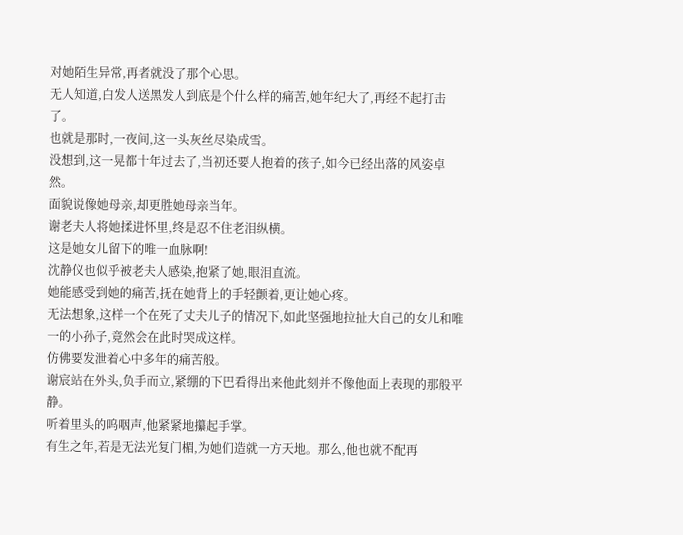对她陌生异常,再者就没了那个心思。
无人知道,白发人送黑发人到底是个什么样的痛苦,她年纪大了,再经不起打击了。
也就是那时,一夜间,这一头灰丝尽染成雪。
没想到,这一晃都十年过去了,当初还要人抱着的孩子,如今已经出落的风姿卓然。
面貌说像她母亲,却更胜她母亲当年。
谢老夫人将她揉进怀里,终是忍不住老泪纵横。
这是她女儿留下的唯一血脉啊!
沈静仪也似乎被老夫人感染,抱紧了她,眼泪直流。
她能感受到她的痛苦,抚在她背上的手轻颤着,更让她心疼。
无法想象,这样一个在死了丈夫儿子的情况下,如此坚强地拉扯大自己的女儿和唯一的小孙子,竟然会在此时哭成这样。
仿佛要发泄着心中多年的痛苦般。
谢宸站在外头,负手而立,紧绷的下巴看得出来他此刻并不像他面上表现的那般平静。
听着里头的呜咽声,他紧紧地攥起手掌。
有生之年,若是无法光复门楣,为她们造就一方天地。那么,他也就不配再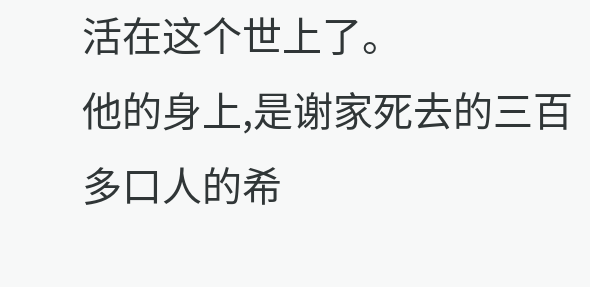活在这个世上了。
他的身上,是谢家死去的三百多口人的希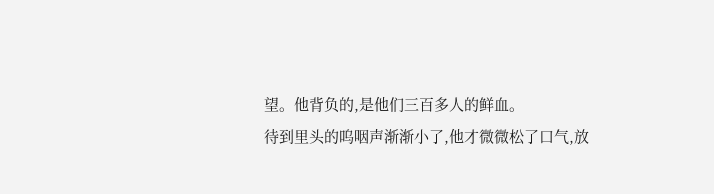望。他背负的,是他们三百多人的鲜血。
待到里头的呜咽声渐渐小了,他才微微松了口气,放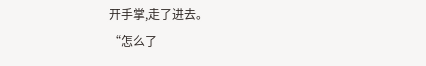开手掌,走了进去。
“怎么了